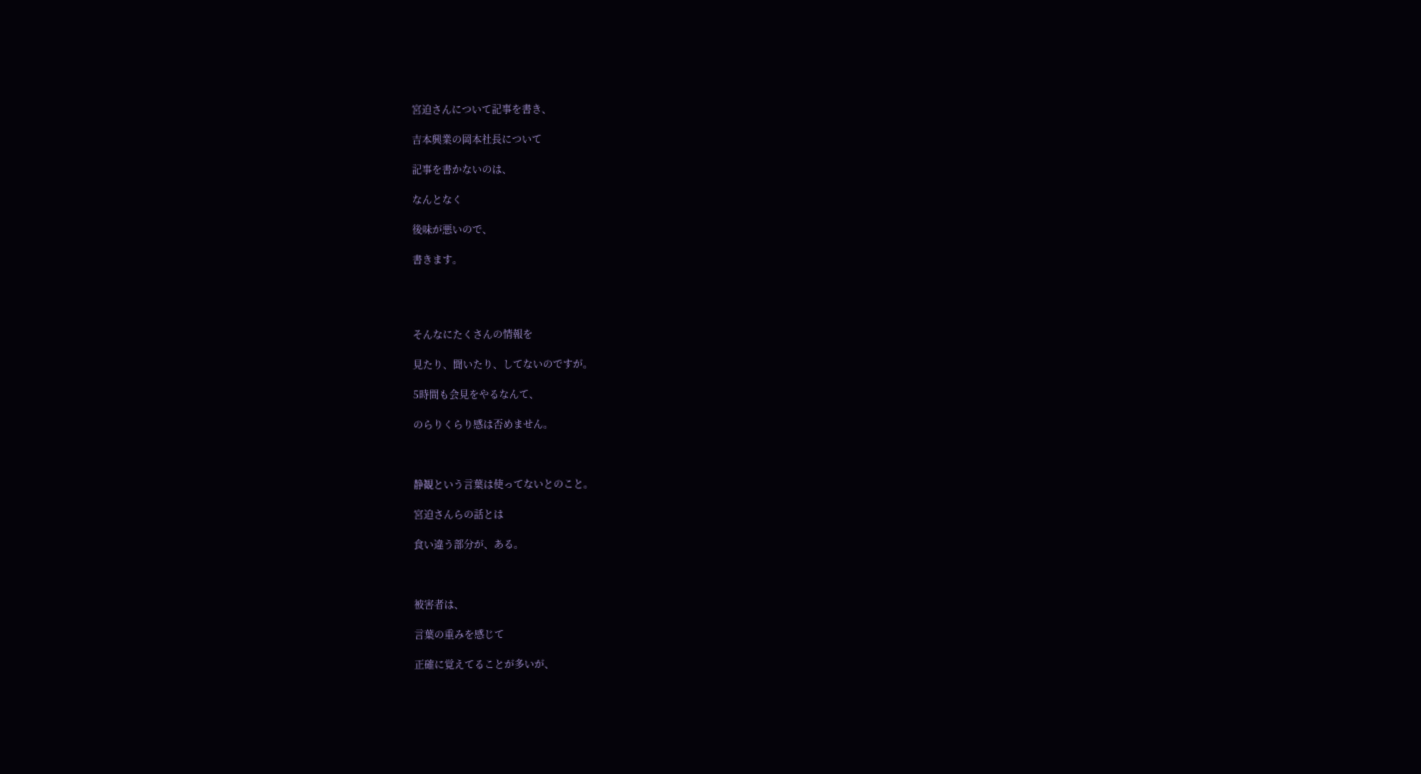宮迫さんについて記事を書き、

吉本興業の岡本社長について

記事を書かないのは、

なんとなく

後味が悪いので、

書きます。




そんなにたくさんの情報を

見たり、聞いたり、してないのですが。

5時間も会見をやるなんて、

のらりくらり感は否めません。



静観という言葉は使ってないとのこと。

宮迫さんらの話とは

食い違う部分が、ある。



被害者は、

言葉の重みを感じて

正確に覚えてることが多いが、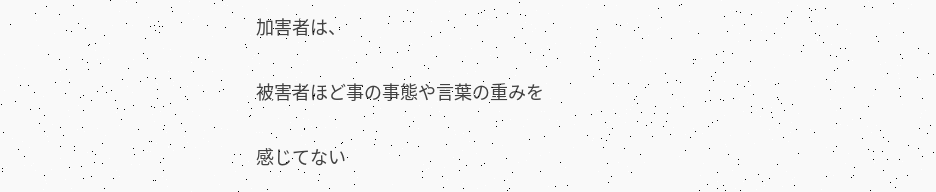加害者は、

被害者ほど事の事態や言葉の重みを

感じてない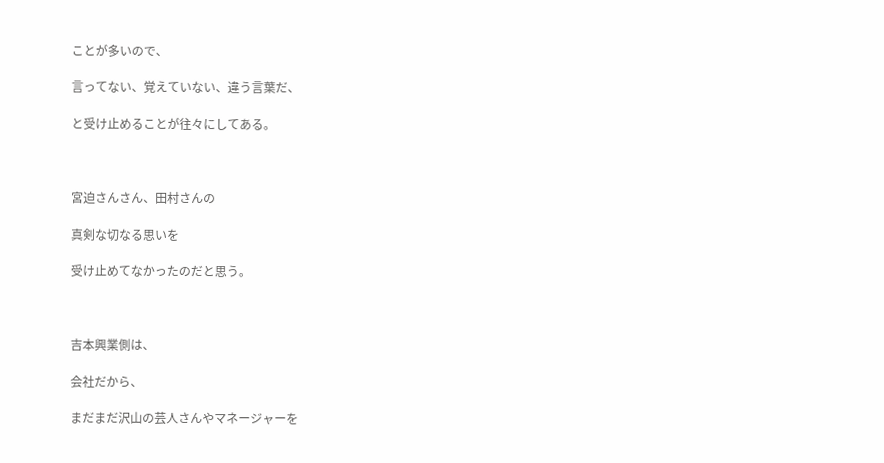ことが多いので、

言ってない、覚えていない、違う言葉だ、

と受け止めることが往々にしてある。



宮迫さんさん、田村さんの

真剣な切なる思いを

受け止めてなかったのだと思う。



吉本興業側は、

会社だから、

まだまだ沢山の芸人さんやマネージャーを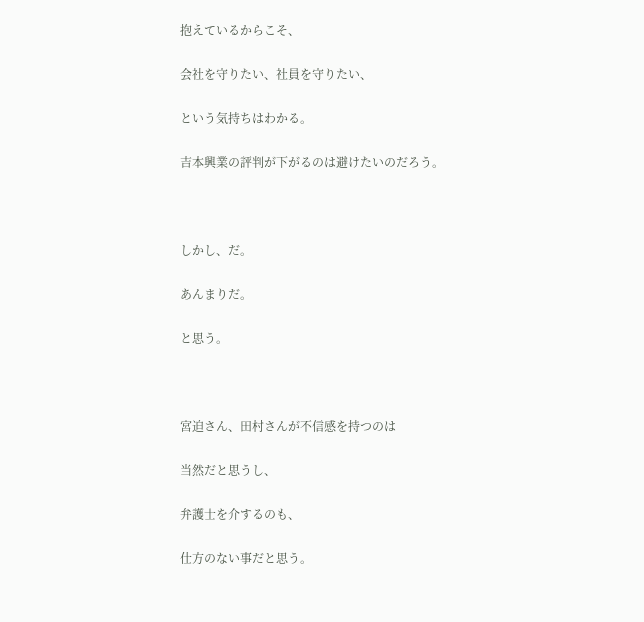抱えているからこそ、

会社を守りたい、社員を守りたい、

という気持ちはわかる。

吉本興業の評判が下がるのは避けたいのだろう。



しかし、だ。

あんまりだ。

と思う。



宮迫さん、田村さんが不信感を持つのは

当然だと思うし、

弁護士を介するのも、

仕方のない事だと思う。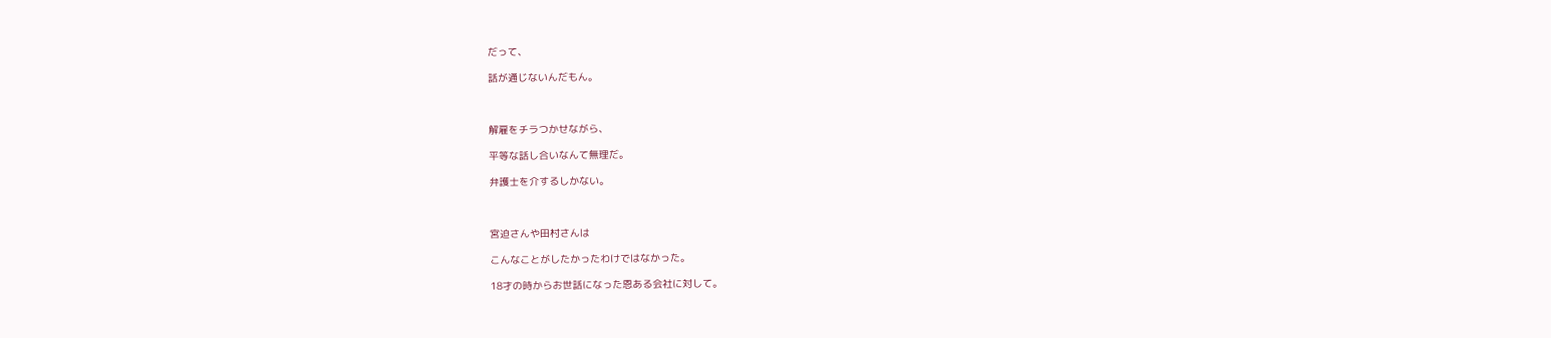だって、

話が通じないんだもん。



解雇をチラつかせながら、

平等な話し合いなんて無理だ。

弁護士を介するしかない。



宮迫さんや田村さんは

こんなことがしたかったわけではなかった。

18才の時からお世話になった恩ある会社に対して。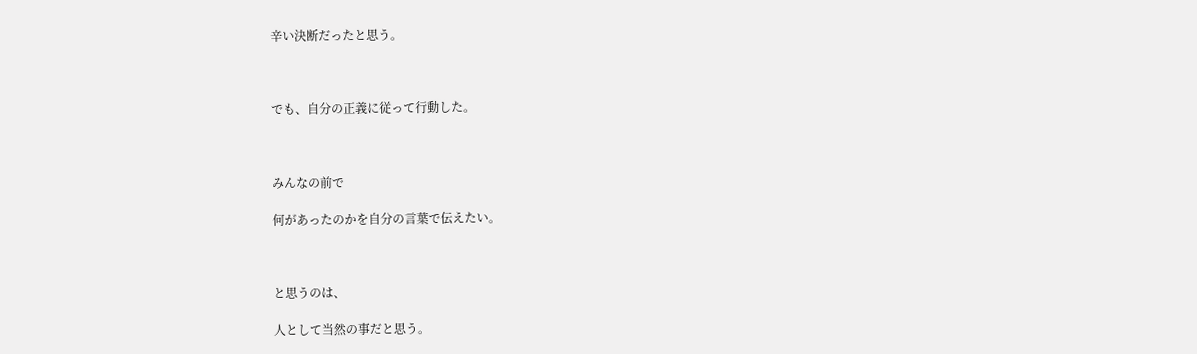辛い決断だったと思う。



でも、自分の正義に従って行動した。



みんなの前で

何があったのかを自分の言葉で伝えたい。



と思うのは、

人として当然の事だと思う。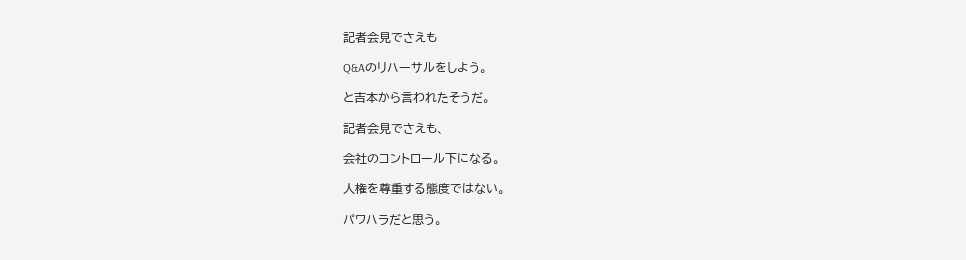記者会見でさえも

Q&Aのリハーサルをしよう。

と吉本から言われたそうだ。

記者会見でさえも、

会社のコントロール下になる。

人権を尊重する態度ではない。

パワハラだと思う。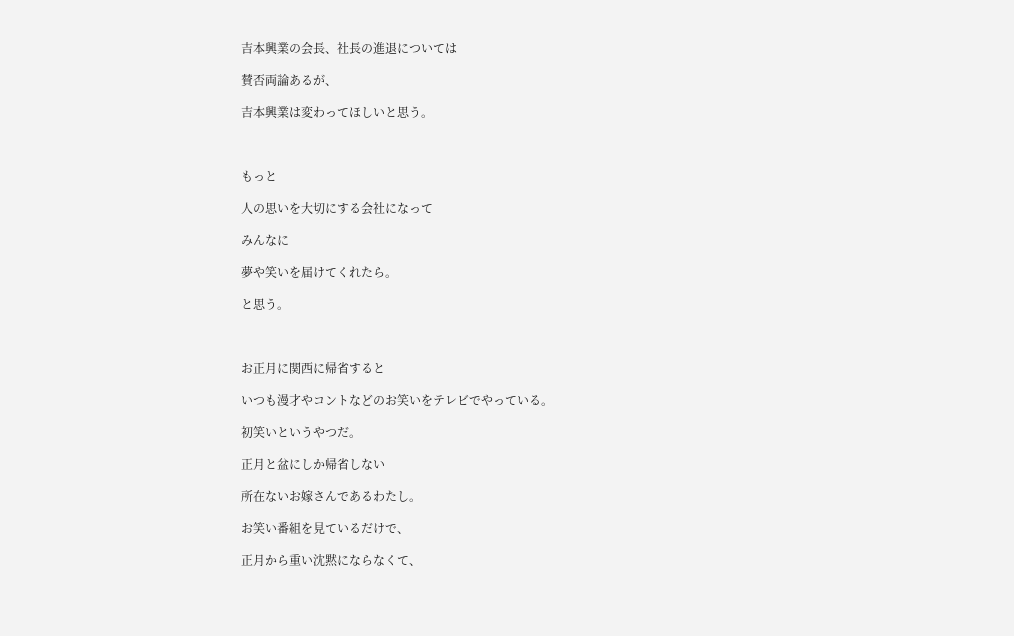吉本興業の会長、社長の進退については

賛否両論あるが、

吉本興業は変わってほしいと思う。



もっと

人の思いを大切にする会社になって

みんなに

夢や笑いを届けてくれたら。

と思う。



お正月に関西に帰省すると

いつも漫才やコントなどのお笑いをテレビでやっている。

初笑いというやつだ。

正月と盆にしか帰省しない

所在ないお嫁さんであるわたし。

お笑い番組を見ているだけで、

正月から重い沈黙にならなくて、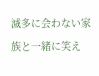滅多に会わない家族と一緒に笑え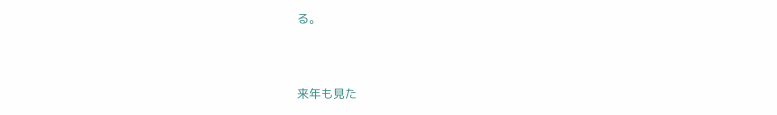る。



来年も見た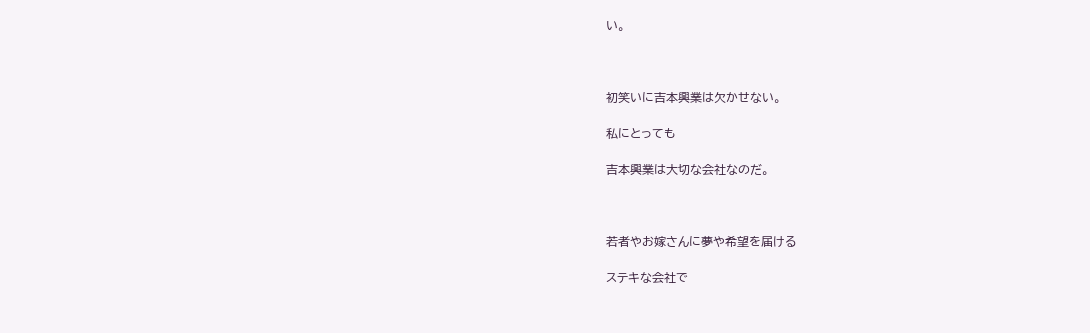い。



初笑いに吉本興業は欠かせない。

私にとっても

吉本興業は大切な会社なのだ。



若者やお嫁さんに夢や希望を届ける

ステキな会社で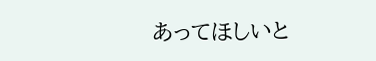あってほしいと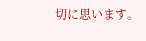切に思います。